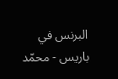البرنس في باريس - محمّد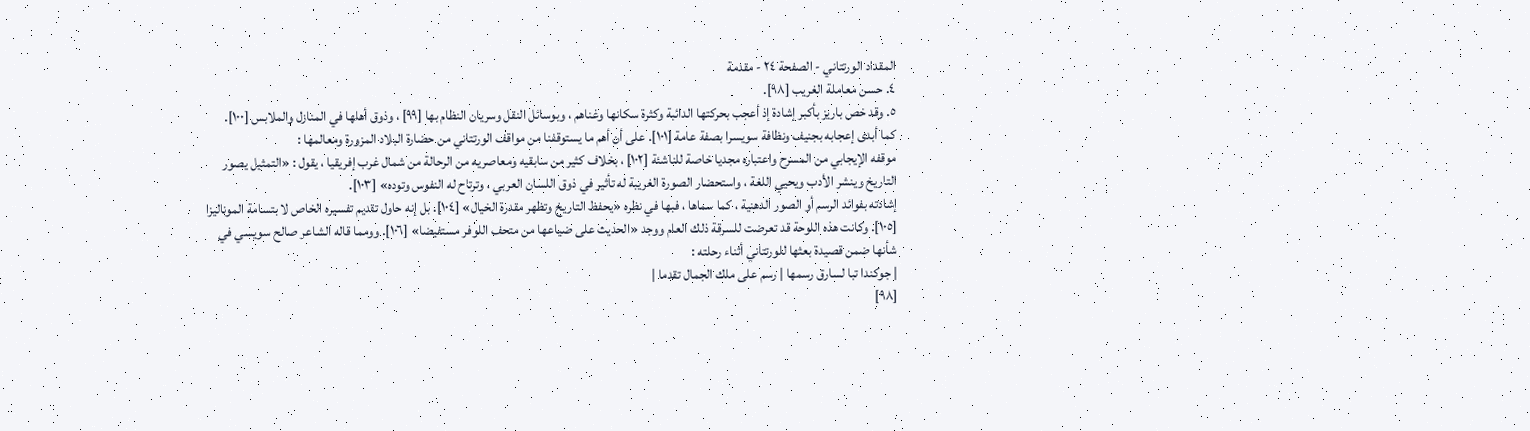المقداد الورتتاني - الصفحة ٢٤ - مقدمة
٤. حسن معاملة الغريب [٩٨].
٥. وقد خص باريز بأكبر إشادة إذ أعجب بحركتها الدائبة وكثرة سكانها وغناهم ، وبوسائل النقل وسريان النظام بها [٩٩] ، وذوق أهلها في المنازل والملابس [١٠٠].
كما أبدى إعجابه بجنيف ونظافة سويسرا بصفة عامة [١٠١]. على أن أهم ما يستوقفنا من مواقف الورتتاني من حضارة البلاد المزورة ومعالمها :
موقفه الإيجابي من المسرح واعتباره مجديا خاصة للناشئة [١٠٢] ، بخلاف كثير من سابقيه ومعاصريه من الرحالة من شمال غرب إفريقيا ، يقول : «التمثيل يصور التاريخ وينشر الأدب ويحيي اللغة ، واستحضار الصورة الغريبة له تأثير في ذوق اللسان العربي ، وترتاح له النفوس وتوده» [١٠٣].
إشادته بفوائد الرسم أو الصور الدهنية ، كما سماها ، فبها في نظره «يحفظ التاريخ وتظهر مقدرة الخيال» [١٠٤]. بل إنه حاول تقديم تفسيره الخاص لا بتسامة الموناليزا [١٠٥]. وكانت هذه اللوحة قد تعرضت للسرقة ذلك العام ووجد «الحديث على ضياعها من متحف اللوفر مستفيضا» [١٠٦]. وومما قاله الشاعر صالح سويسي في شأنها ضمن قصيدة بعثها للورتتاني أثناء رحلته :
| جوكندا تبا لسارق رسمها | رسم على ملك الجمال تقدما |
[٩٨]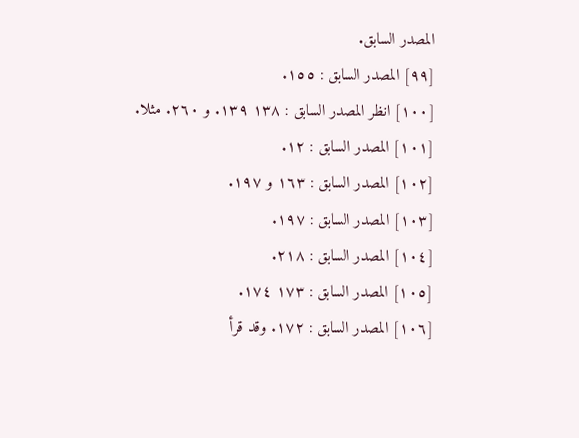المصدر السابق.
[٩٩] المصدر السابق : ١٥٥.
[١٠٠] انظر المصدر السابق : ١٣٨ ١٣٩. و ٢٦٠. مثلا.
[١٠١] المصدر السابق : ١٢.
[١٠٢] المصدر السابق : ١٦٣ و ١٩٧.
[١٠٣] المصدر السابق : ١٩٧.
[١٠٤] المصدر السابق : ٢١٨.
[١٠٥] المصدر السابق : ١٧٣ ١٧٤.
[١٠٦] المصدر السابق : ١٧٢. وقد قرأ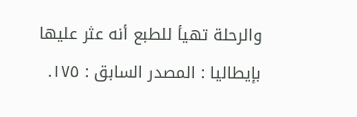والرحلة تهيأ للطبع أنه عثر عليها بإيطاليا : المصدر السابق : ١٧٥.